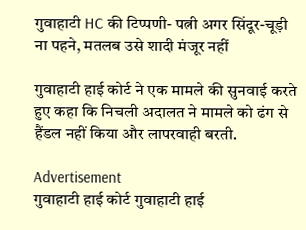गुवाहाटी HC की टिप्पणी- पत्नी अगर सिंदूर-चूड़ी ना पहने, मतलब उसे शादी मंजूर नहीं

गुवाहाटी हाई कोर्ट ने एक मामले की सुनवाई करते हुए कहा कि निचली अदालत ने मामले को ढंग से हैंडल नहीं किया और लापरवाही बरती.

Advertisement
गुवाहाटी हाई कोर्ट गुवाहाटी हाई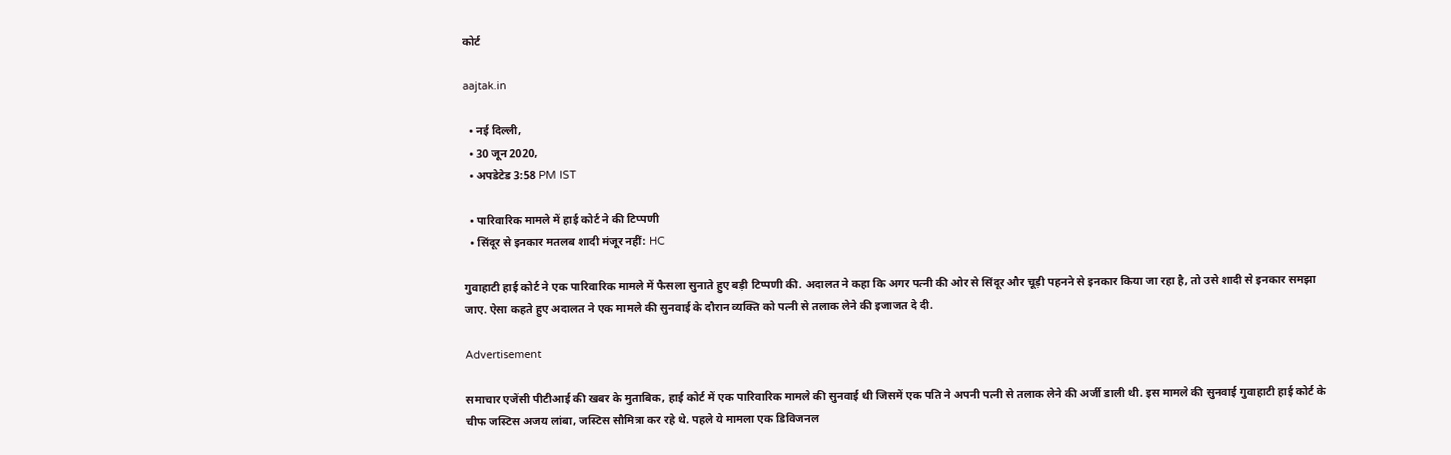कोर्ट

aajtak.in

  • नई दिल्ली,
  • 30 जून 2020,
  • अपडेटेड 3:58 PM IST

  • पारिवारिक मामले में हाई कोर्ट ने की टिप्पणी
  • सिंदूर से इनकार मतलब शादी मंजूर नहीं: HC

गुवाहाटी हाई कोर्ट ने एक पारिवारिक मामले में फैसला सुनाते हुए बड़ी टिप्पणी की. अदालत ने कहा कि अगर पत्नी की ओर से सिंदूर और चूड़ी पहनने से इनकार किया जा रहा है, तो उसे शादी से इनकार समझा जाए. ऐसा कहते हुए अदालत ने एक मामले की सुनवाई के दौरान व्यक्ति को पत्नी से तलाक लेने की इजाजत दे दी.

Advertisement

समाचार एजेंसी पीटीआई की खबर के मुताबिक, हाई कोर्ट में एक पारिवारिक मामले की सुनवाई थी जिसमें एक पति ने अपनी पत्नी से तलाक लेने की अर्जी डाली थी. इस मामले की सुनवाई गुवाहाटी हाई कोर्ट के चीफ जस्टिस अजय लांबा, जस्टिस सौमित्रा कर रहे थे. पहले ये मामला एक डिविजनल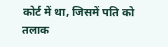कोर्ट में था, जिसमें पति को तलाक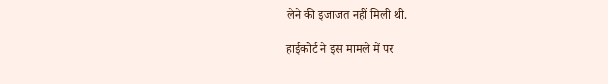लेने की इजाजत नहीं मिली थी.

हाईकोर्ट ने इस मामले में पर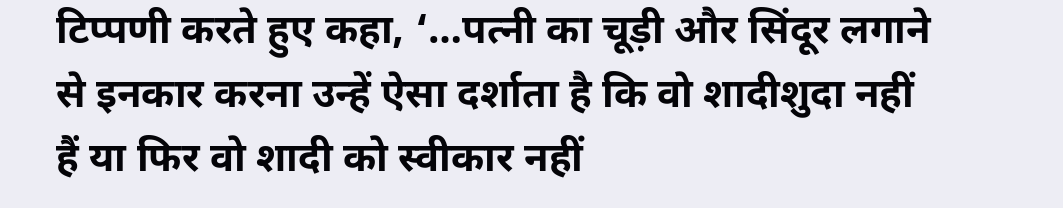टिप्पणी करते हुए कहा, ‘…पत्नी का चूड़ी और सिंदूर लगाने से इनकार करना उन्हें ऐसा दर्शाता है कि वो शादीशुदा नहीं हैं या फिर वो शादी को स्वीकार नहीं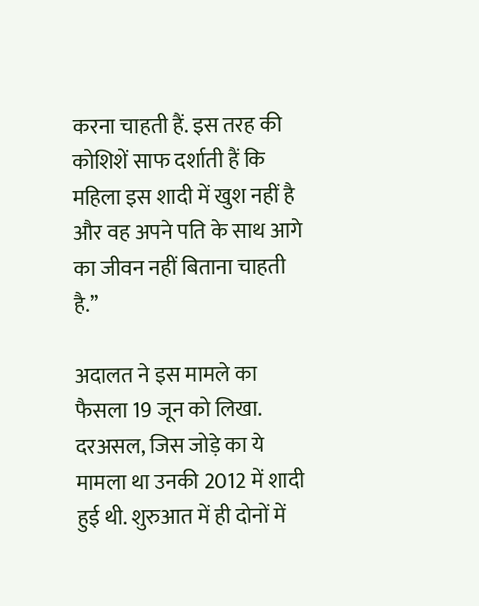करना चाहती हैं. इस तरह की कोशिशें साफ दर्शाती हैं कि महिला इस शादी में खुश नहीं है और वह अपने पति के साथ आगे का जीवन नहीं बिताना चाहती है.’’

अदालत ने इस मामले का फैसला 19 जून को लिखा. दरअसल, जिस जोड़े का ये मामला था उनकी 2012 में शादी हुई थी. शुरुआत में ही दोनों में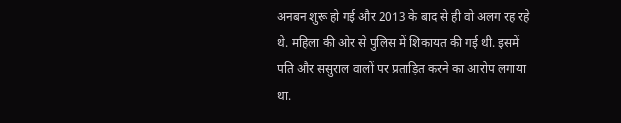अनबन शुरू हो गई और 2013 के बाद से ही वो अलग रह रहे थे. महिला की ओर से पुलिस में शिकायत की गई थी. इसमें पति और ससुराल वालों पर प्रताड़ित करने का आरोप लगाया था.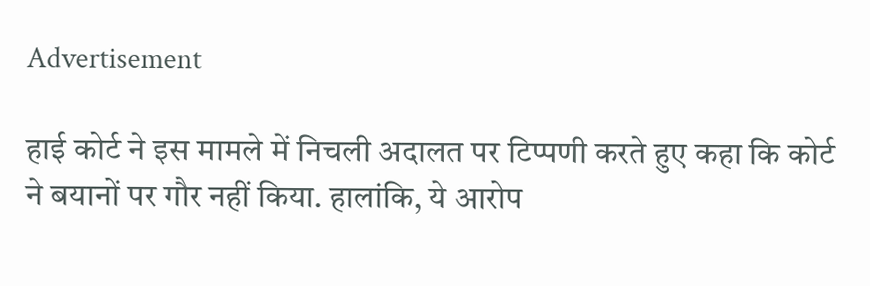Advertisement

हाई कोर्ट ने इस मामले में निचली अदालत पर टिप्पणी करते हुए कहा कि कोर्ट ने बयानों पर गौर नहीं किया. हालांकि, ये आरोप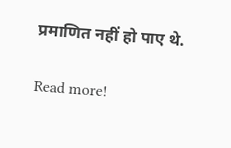प्रमाणित नहीं हो पाए थे.

Read more!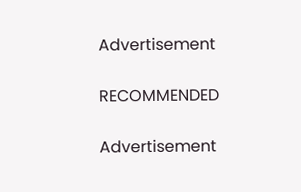Advertisement

RECOMMENDED

Advertisement